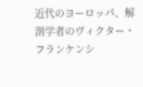近代のヨーロッパ、解剖学者のヴィクター・フランケンシ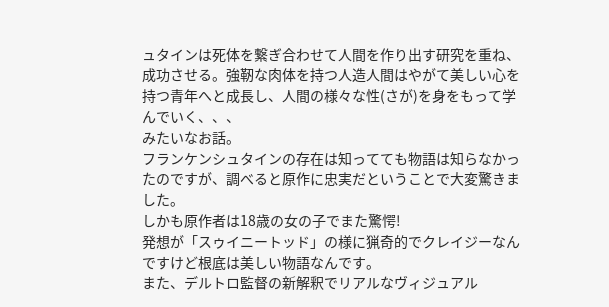ュタインは死体を繋ぎ合わせて人間を作り出す研究を重ね、成功させる。強靭な肉体を持つ人造人間はやがて美しい心を持つ青年へと成長し、人間の様々な性(さが)を身をもって学んでいく、、、
みたいなお話。
フランケンシュタインの存在は知ってても物語は知らなかったのですが、調べると原作に忠実だということで大変驚きました。
しかも原作者は18歳の女の子でまた驚愕!
発想が「スゥイニートッド」の様に猟奇的でクレイジーなんですけど根底は美しい物語なんです。
また、デルトロ監督の新解釈でリアルなヴィジュアル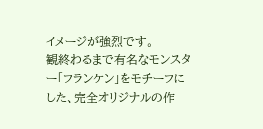イメージが強烈です。
観終わるまで有名なモンスター「フランケン」をモチーフにした、完全オリジナルの作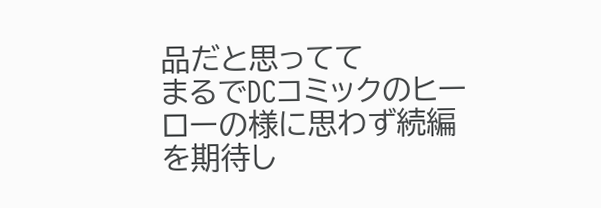品だと思ってて
まるでDCコミックのヒーローの様に思わず続編を期待し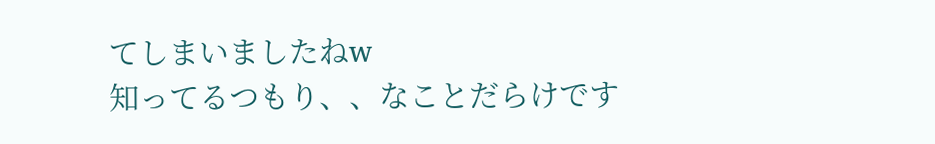てしまいましたねw
知ってるつもり、、なことだらけです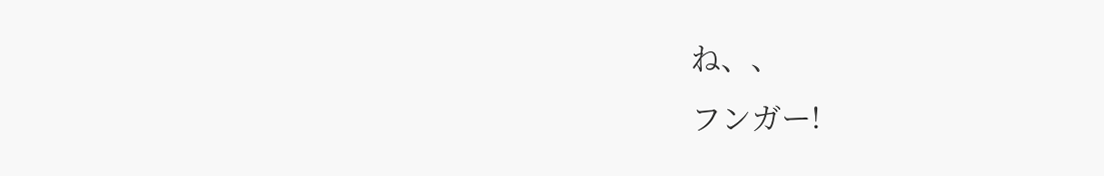ね、、
フンガー!